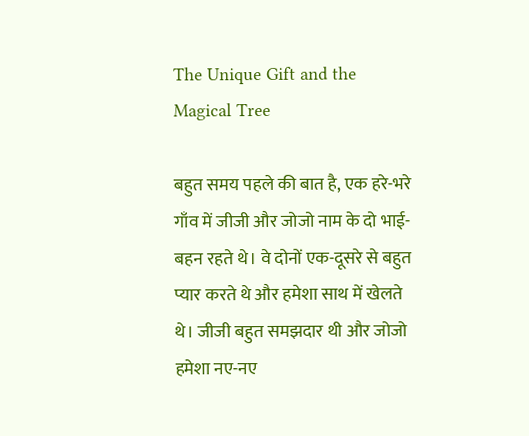The Unique Gift and the Magical Tree

बहुत समय पहले की बात है, एक हरे-भरे गाँव में जीजी और जोजो नाम के दो भाई-बहन रहते थे। वे दोनों एक-दूसरे से बहुत प्यार करते थे और हमेशा साथ में खेलते थे। जीजी बहुत समझदार थी और जोजो हमेशा नए-नए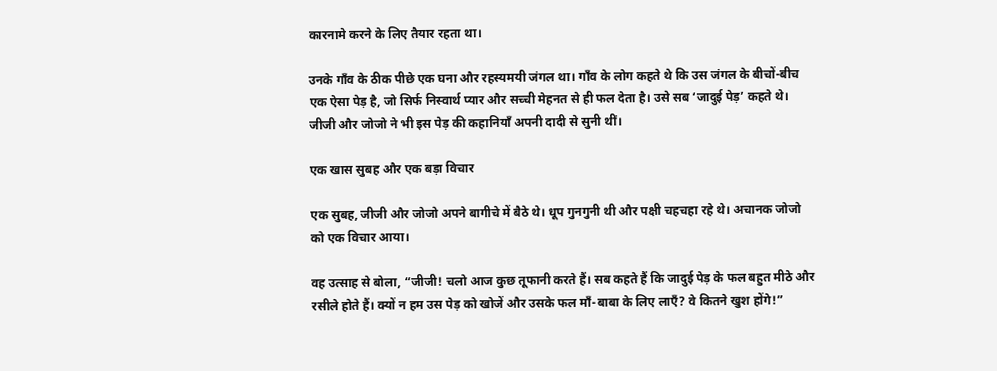कारनामे करने के लिए तैयार रहता था।

उनके गाँव के ठीक पीछे एक घना और रहस्यमयी जंगल था। गाँव के लोग कहते थे कि उस जंगल के बीचों-बीच एक ऐसा पेड़ है, जो सिर्फ निस्वार्थ प्यार और सच्ची मेहनत से ही फल देता है। उसे सब ‘जादुई पेड़’ कहते थे। जीजी और जोजो ने भी इस पेड़ की कहानियाँ अपनी दादी से सुनी थीं।

एक खास सुबह और एक बड़ा विचार

एक सुबह, जीजी और जोजो अपने बागीचे में बैठे थे। धूप गुनगुनी थी और पक्षी चहचहा रहे थे। अचानक जोजो को एक विचार आया।

वह उत्साह से बोला, “जीजी! चलो आज कुछ तूफानी करते हैं। सब कहते हैं कि जादुई पेड़ के फल बहुत मीठे और रसीले होते हैं। क्यों न हम उस पेड़ को खोजें और उसके फल माँ-बाबा के लिए लाएँ? वे कितने खुश होंगे!”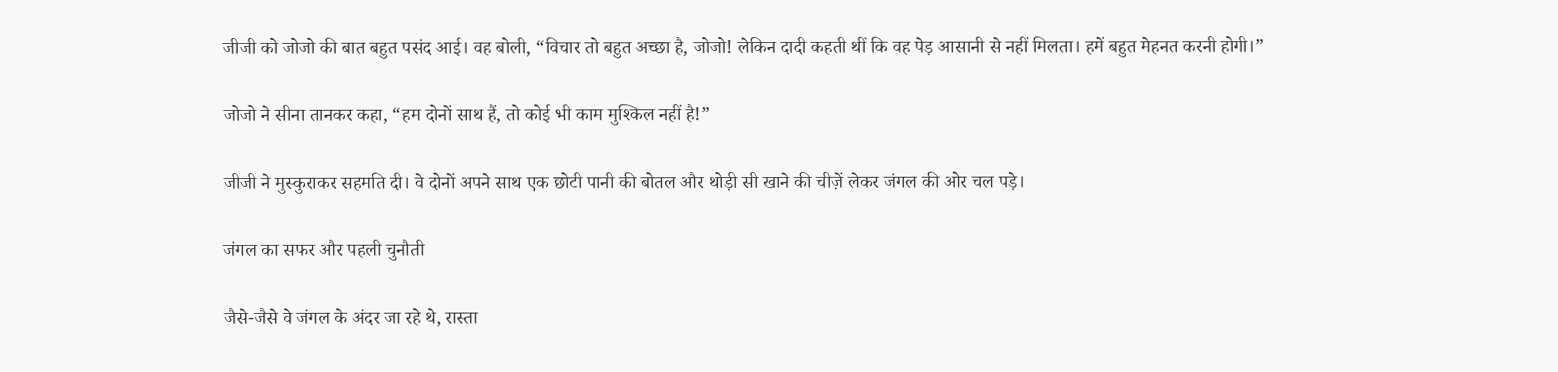जीजी को जोजो की बात बहुत पसंद आई। वह बोली, “विचार तो बहुत अच्छा है, जोजो! लेकिन दादी कहती थीं कि वह पेड़ आसानी से नहीं मिलता। हमें बहुत मेहनत करनी होगी।”

जोजो ने सीना तानकर कहा, “हम दोनों साथ हैं, तो कोई भी काम मुश्किल नहीं है!”

जीजी ने मुस्कुराकर सहमति दी। वे दोनों अपने साथ एक छोटी पानी की बोतल और थोड़ी सी खाने की चीज़ें लेकर जंगल की ओर चल पड़े।

जंगल का सफर और पहली चुनौती

जैसे-जैसे वे जंगल के अंदर जा रहे थे, रास्ता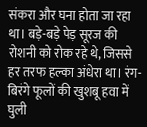संकरा और घना होता जा रहा था। बड़े-बड़े पेड़ सूरज की रोशनी को रोक रहे थे, जिससे हर तरफ हल्का अंधेरा था। रंग-बिरंगे फूलों की खुशबू हवा में घुली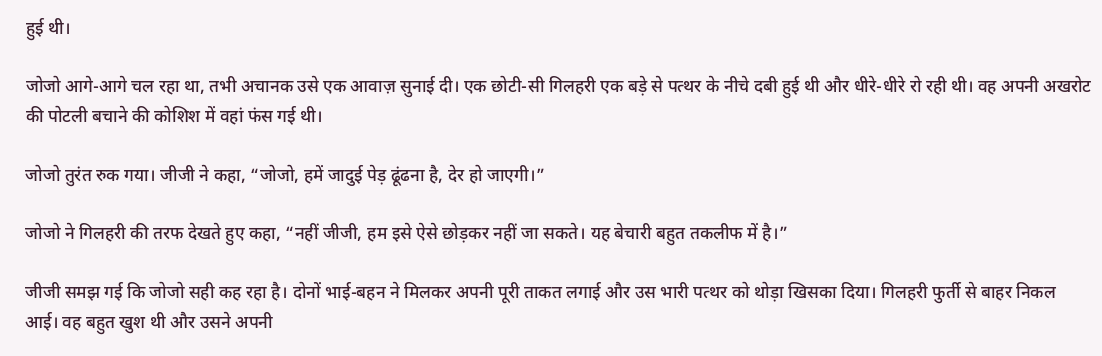हुई थी।

जोजो आगे-आगे चल रहा था, तभी अचानक उसे एक आवाज़ सुनाई दी। एक छोटी-सी गिलहरी एक बड़े से पत्थर के नीचे दबी हुई थी और धीरे-धीरे रो रही थी। वह अपनी अखरोट की पोटली बचाने की कोशिश में वहां फंस गई थी।

जोजो तुरंत रुक गया। जीजी ने कहा, “जोजो, हमें जादुई पेड़ ढूंढना है, देर हो जाएगी।”

जोजो ने गिलहरी की तरफ देखते हुए कहा, “नहीं जीजी, हम इसे ऐसे छोड़कर नहीं जा सकते। यह बेचारी बहुत तकलीफ में है।”

जीजी समझ गई कि जोजो सही कह रहा है। दोनों भाई-बहन ने मिलकर अपनी पूरी ताकत लगाई और उस भारी पत्थर को थोड़ा खिसका दिया। गिलहरी फुर्ती से बाहर निकल आई। वह बहुत खुश थी और उसने अपनी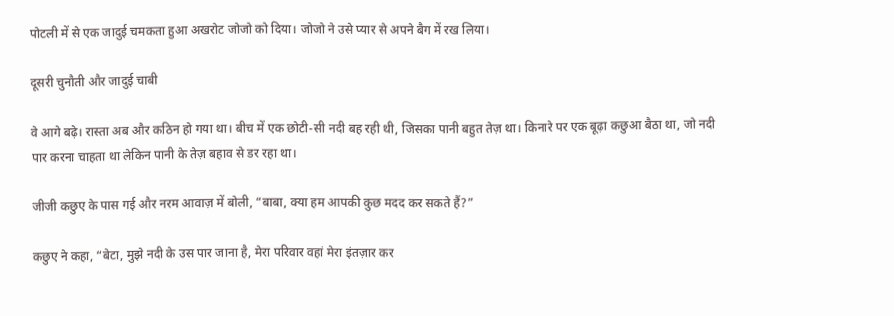पोटली में से एक जादुई चमकता हुआ अखरोट जोजो को दिया। जोजो ने उसे प्यार से अपने बैग में रख लिया।

दूसरी चुनौती और जादुई चाबी

वे आगे बढ़े। रास्ता अब और कठिन हो गया था। बीच में एक छोटी-सी नदी बह रही थी, जिसका पानी बहुत तेज़ था। किनारे पर एक बूढ़ा कछुआ बैठा था, जो नदी पार करना चाहता था लेकिन पानी के तेज़ बहाव से डर रहा था।

जीजी कछुए के पास गई और नरम आवाज़ में बोली, “बाबा, क्या हम आपकी कुछ मदद कर सकते हैं?”

कछुए ने कहा, “बेटा, मुझे नदी के उस पार जाना है, मेरा परिवार वहां मेरा इंतज़ार कर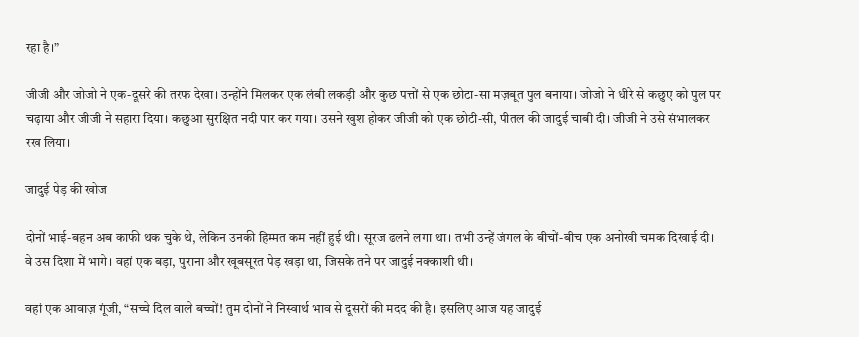रहा है।”

जीजी और जोजो ने एक-दूसरे की तरफ देखा। उन्होंने मिलकर एक लंबी लकड़ी और कुछ पत्तों से एक छोटा-सा मज़बूत पुल बनाया। जोजो ने धीरे से कछुए को पुल पर चढ़ाया और जीजी ने सहारा दिया। कछुआ सुरक्षित नदी पार कर गया। उसने खुश होकर जीजी को एक छोटी-सी, पीतल की जादुई चाबी दी। जीजी ने उसे संभालकर रख लिया।

जादुई पेड़ की खोज

दोनों भाई-बहन अब काफी थक चुके थे, लेकिन उनकी हिम्मत कम नहीं हुई थी। सूरज ढलने लगा था। तभी उन्हें जंगल के बीचों-बीच एक अनोखी चमक दिखाई दी। वे उस दिशा में भागे। वहां एक बड़ा, पुराना और खूबसूरत पेड़ खड़ा था, जिसके तने पर जादुई नक्काशी थी।

वहां एक आवाज़ गूंजी, “सच्चे दिल वाले बच्चों! तुम दोनों ने निस्वार्थ भाव से दूसरों की मदद की है। इसलिए आज यह जादुई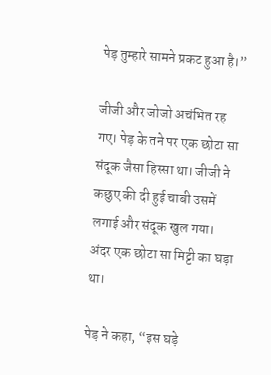पेड़ तुम्हारे सामने प्रकट हुआ है।”

जीजी और जोजो अचंभित रह गए। पेड़ के तने पर एक छोटा सा संदूक जैसा हिस्सा था। जीजी ने कछुए की दी हुई चाबी उसमें लगाई और संदूक खुल गया। अंदर एक छोटा सा मिट्टी का घड़ा था।

पेड़ ने कहा, “इस घड़े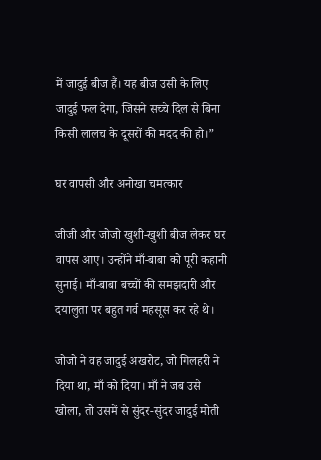में जादुई बीज हैं। यह बीज उसी के लिए जादुई फल देगा, जिसने सच्चे दिल से बिना किसी लालच के दूसरों की मदद की हो।”

घर वापसी और अनोखा चमत्कार

जीजी और जोजो खुशी-खुशी बीज लेकर घर वापस आए। उन्होंने माँ-बाबा को पूरी कहानी सुनाई। माँ-बाबा बच्चों की समझदारी और दयालुता पर बहुत गर्व महसूस कर रहे थे।

जोजो ने वह जादुई अखरोट, जो गिलहरी ने दिया था, माँ को दिया। माँ ने जब उसे खोला, तो उसमें से सुंदर-सुंदर जादुई मोती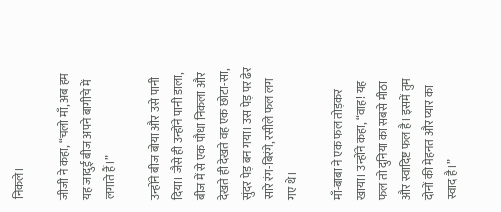निकले।

जीजी ने कहा, “चलो माँ, अब हम यह जादुई बीज अपने बागीचे में लगाते हैं।”

उन्होंने बीज बोया और उसे पानी दिया। जैसे ही उन्होंने पानी डाला, बीज में से एक पौधा निकला और देखते ही देखते वह एक छोटा-सा, सुंदर पेड़ बन गया। उस पेड़ पर ढेर सारे रंग-बिरंगे, रसीले फल लग गए थे।

माँ-बाबा ने एक फल तोड़कर खाया। उन्होंने कहा, “वाह! यह फल तो दुनिया का सबसे मीठा और स्वादिष्ट फल है। इसमें तुम दोनों की मेहनत और प्यार का स्वाद है।”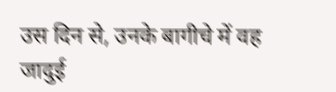उस दिन से, उनके बागीचे में वह जादुई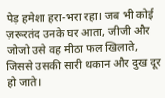पेड़ हमेशा हरा-भरा रहा। जब भी कोई ज़रूरतंद उनके घर आता, जीजी और जोजो उसे वह मीठा फल खिलाते, जिससे उसकी सारी थकान और दुख दूर हो जाते।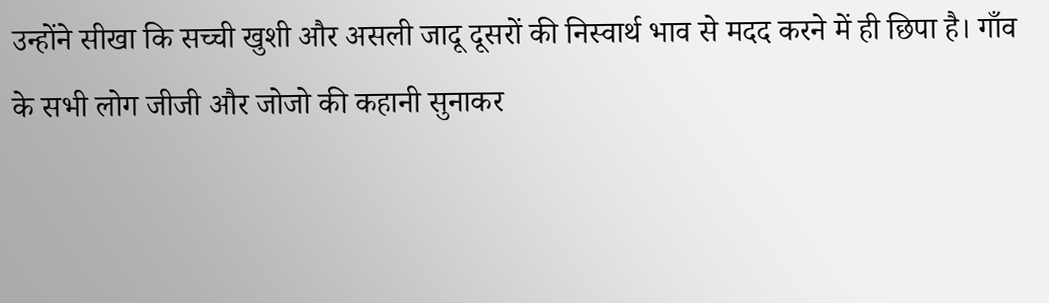उन्होंने सीखा कि सच्ची खुशी और असली जादू दूसरों की निस्वार्थ भाव से मदद करने में ही छिपा है। गाँव के सभी लोग जीजी और जोजो की कहानी सुनाकर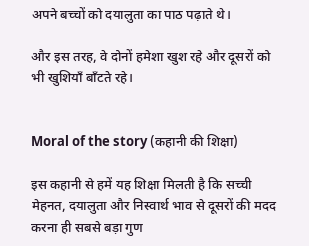अपने बच्चों को दयालुता का पाठ पढ़ाते थे।

और इस तरह, वे दोनों हमेशा खुश रहे और दूसरों को भी खुशियाँ बाँटते रहे।


Moral of the story (कहानी की शिक्षा)

इस कहानी से हमें यह शिक्षा मिलती है कि सच्ची मेहनत, दयालुता और निस्वार्थ भाव से दूसरों की मदद करना ही सबसे बड़ा गुण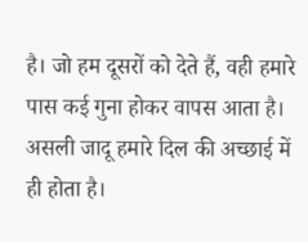है। जो हम दूसरों को देते हैं, वही हमारे पास कई गुना होकर वापस आता है। असली जादू हमारे दिल की अच्छाई में ही होता है।